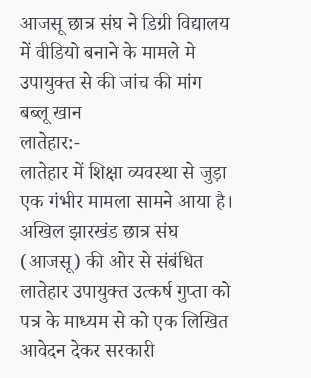आजसू छात्र संघ ने डिग्री विद्यालय में वीडियो बनाने के मामले मे उपायुक्त से की जांच की मांग
बब्लू खान
लातेहार:-
लातेहार में शिक्षा व्यवस्था से जुड़ा एक गंभीर मामला सामने आया है। अखिल झारखंड छात्र संघ (आजसू) की ओर से संबंधित लातेहार उपायुक्त उत्कर्ष गुप्ता को पत्र के माध्यम से को एक लिखित आवेदन देकर सरकारी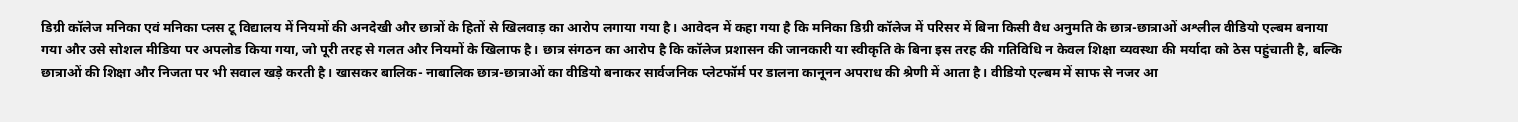डिग्री कॉलेज मनिका एवं मनिका प्लस टू विद्यालय में नियमों की अनदेखी और छात्रों के हितों से खिलवाड़ का आरोप लगाया गया है। आवेदन में कहा गया है कि मनिका डिग्री कॉलेज में परिसर में बिना किसी वैध अनुमति के छात्र-छात्राओं अश्लील वीडियो एल्बम बनाया गया और उसे सोशल मीडिया पर अपलोड किया गया, जो पूरी तरह से गलत और नियमों के खिलाफ है। छात्र संगठन का आरोप है कि कॉलेज प्रशासन की जानकारी या स्वीकृति के बिना इस तरह की गतिविधि न केवल शिक्षा व्यवस्था की मर्यादा को ठेस पहुंचाती है, बल्कि छात्राओं की शिक्षा और निजता पर भी सवाल खड़े करती है। खासकर बालिक- नाबालिक छात्र-छात्राओं का वीडियो बनाकर सार्वजनिक प्लेटफॉर्म पर डालना कानूनन अपराध की श्रेणी में आता है। वीडियो एल्बम में साफ से नजर आ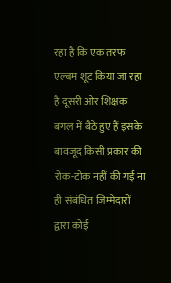रहा है कि एक तरफ एल्बम शूट किया जा रहा है दूसरी ओर शिक्षक बगल में बैठे हुए हैं इसके बावजूद किसी प्रकार की रोक-टोक नहीं की गई ना ही संबंधित जिम्मेदारों द्वारा कोई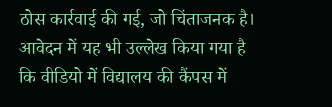ठोस कार्रवाई की गई, जो चिंताजनक है।
आवेदन में यह भी उल्लेख किया गया है कि वीडियो में विद्यालय की कैंपस में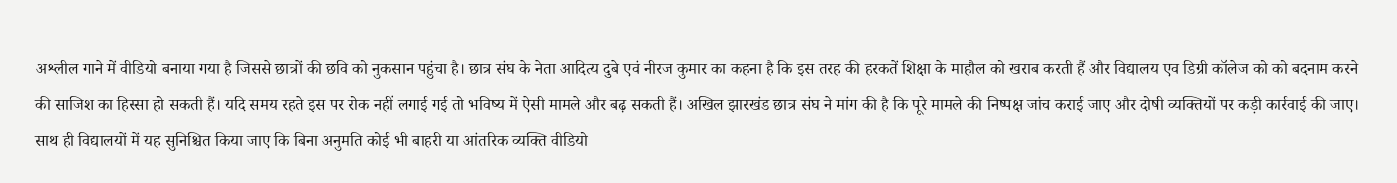अश्लील गाने में वीडियो बनाया गया है जिससे छात्रों की छवि को नुकसान पहुंचा है। छात्र संघ के नेता आदित्य दुबे एवं नीरज कुमार का कहना है कि इस तरह की हरकतें शिक्षा के माहौल को खराब करती हैं और विद्यालय एव डिग्री कॉलेज को को बदनाम करने की साजिश का हिस्सा हो सकती हैं। यदि समय रहते इस पर रोक नहीं लगाई गई तो भविष्य में ऐसी मामले और बढ़ सकती हैं। अखिल झारखंड छात्र संघ ने मांग की है कि पूरे मामले की निष्पक्ष जांच कराई जाए और दोषी व्यक्तियों पर कड़ी कार्रवाई की जाए। साथ ही विद्यालयों में यह सुनिश्चित किया जाए कि बिना अनुमति कोई भी बाहरी या आंतरिक व्यक्ति वीडियो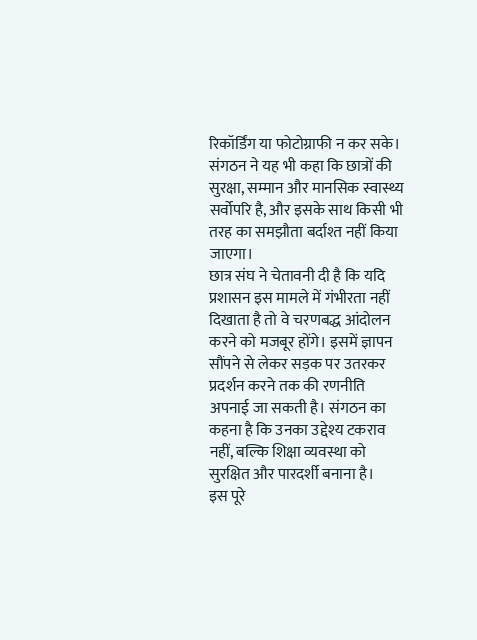रिकॉर्डिंग या फोटोग्राफी न कर सके। संगठन ने यह भी कहा कि छात्रों की सुरक्षा, सम्मान और मानसिक स्वास्थ्य सर्वोपरि है, और इसके साथ किसी भी तरह का समझौता बर्दाश्त नहीं किया जाएगा।
छात्र संघ ने चेतावनी दी है कि यदि प्रशासन इस मामले में गंभीरता नहीं दिखाता है तो वे चरणबद्ध आंदोलन करने को मजबूर होंगे। इसमें ज्ञापन सौंपने से लेकर सड़क पर उतरकर प्रदर्शन करने तक की रणनीति अपनाई जा सकती है। संगठन का कहना है कि उनका उद्देश्य टकराव नहीं, बल्कि शिक्षा व्यवस्था को सुरक्षित और पारदर्शी बनाना है।
इस पूरे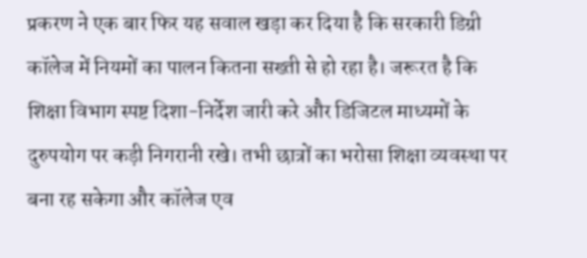प्रकरण ने एक बार फिर यह सवाल खड़ा कर दिया है कि सरकारी डिग्री कॉलेज में नियमों का पालन कितना सख्ती से हो रहा है। जरूरत है कि शिक्षा विभाग स्पष्ट दिशा-निर्देश जारी करे और डिजिटल माध्यमों के दुरुपयोग पर कड़ी निगरानी रखे। तभी छात्रों का भरोसा शिक्षा व्यवस्था पर बना रह सकेगा और कॉलेज एव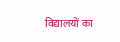विद्यालयों का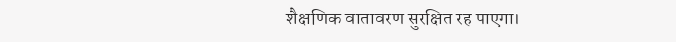शैक्षणिक वातावरण सुरक्षित रह पाएगा।